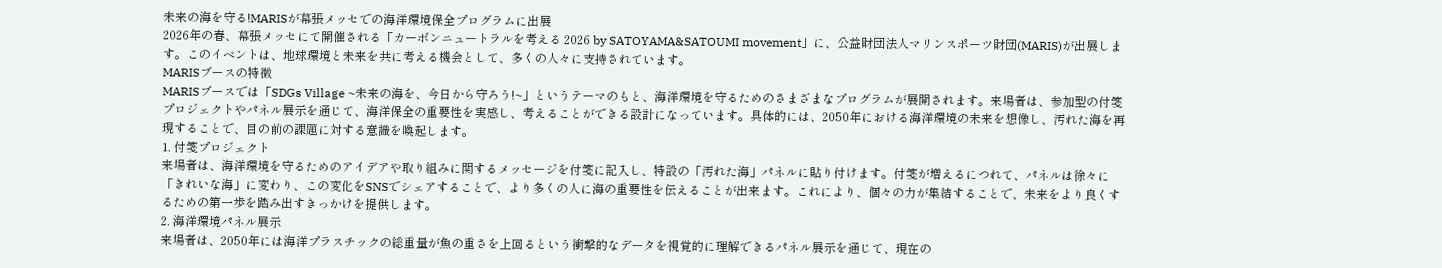未来の海を守る!MARISが幕張メッセでの海洋環境保全プログラムに出展
2026年の春、幕張メッセにて開催される「カーボンニュートラルを考える 2026 by SATOYAMA&SATOUMI movement」に、公益財団法人マリンスポーツ財団(MARIS)が出展します。このイベントは、地球環境と未来を共に考える機会として、多くの人々に支持されています。
MARISブースの特徴
MARISブースでは「SDGs Village ~未来の海を、今日から守ろう!~」というテーマのもと、海洋環境を守るためのさまざまなプログラムが展開されます。来場者は、参加型の付箋プロジェクトやパネル展示を通じて、海洋保全の重要性を実感し、考えることができる設計になっています。具体的には、2050年における海洋環境の未来を想像し、汚れた海を再現することで、目の前の課題に対する意識を喚起します。
1. 付箋プロジェクト
来場者は、海洋環境を守るためのアイデアや取り組みに関するメッセージを付箋に記入し、特設の「汚れた海」パネルに貼り付けます。付箋が増えるにつれて、パネルは徐々に「きれいな海」に変わり、この変化をSNSでシェアすることで、より多くの人に海の重要性を伝えることが出来ます。これにより、個々の力が集結することで、未来をより良くするための第一歩を踏み出すきっかけを提供します。
2. 海洋環境パネル展示
来場者は、2050年には海洋プラスチックの総重量が魚の重さを上回るという衝撃的なデータを視覚的に理解できるパネル展示を通じて、現在の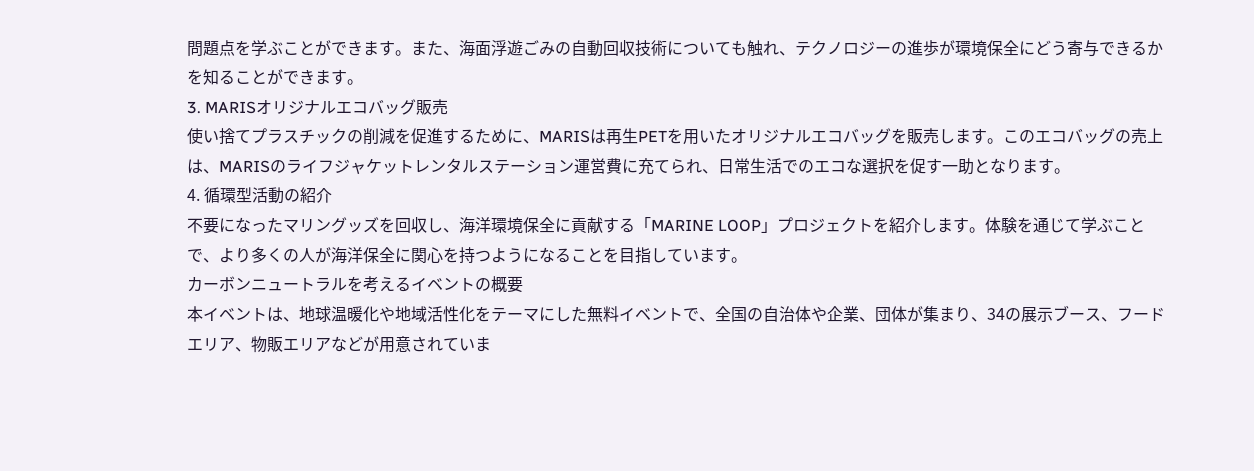問題点を学ぶことができます。また、海面浮遊ごみの自動回収技術についても触れ、テクノロジーの進歩が環境保全にどう寄与できるかを知ることができます。
3. MARISオリジナルエコバッグ販売
使い捨てプラスチックの削減を促進するために、MARISは再生PETを用いたオリジナルエコバッグを販売します。このエコバッグの売上は、MARISのライフジャケットレンタルステーション運営費に充てられ、日常生活でのエコな選択を促す一助となります。
4. 循環型活動の紹介
不要になったマリングッズを回収し、海洋環境保全に貢献する「MARINE LOOP」プロジェクトを紹介します。体験を通じて学ぶことで、より多くの人が海洋保全に関心を持つようになることを目指しています。
カーボンニュートラルを考えるイベントの概要
本イベントは、地球温暖化や地域活性化をテーマにした無料イベントで、全国の自治体や企業、団体が集まり、34の展示ブース、フードエリア、物販エリアなどが用意されていま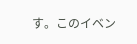す。このイベン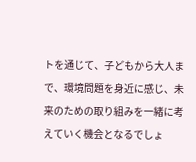トを通じて、子どもから大人まで、環境問題を身近に感じ、未来のための取り組みを一緒に考えていく機会となるでしょ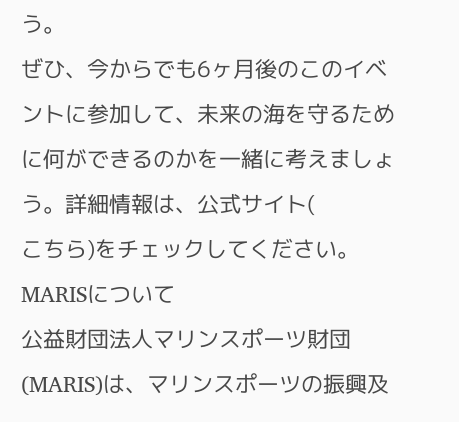う。
ぜひ、今からでも6ヶ月後のこのイベントに参加して、未来の海を守るために何ができるのかを一緒に考えましょう。詳細情報は、公式サイト(
こちら)をチェックしてください。
MARISについて
公益財団法人マリンスポーツ財団(MARIS)は、マリンスポーツの振興及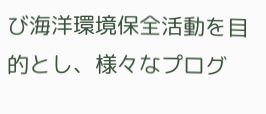び海洋環境保全活動を目的とし、様々なプログ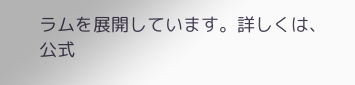ラムを展開しています。詳しくは、
公式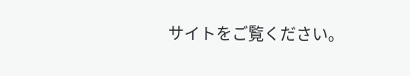サイトをご覧ください。